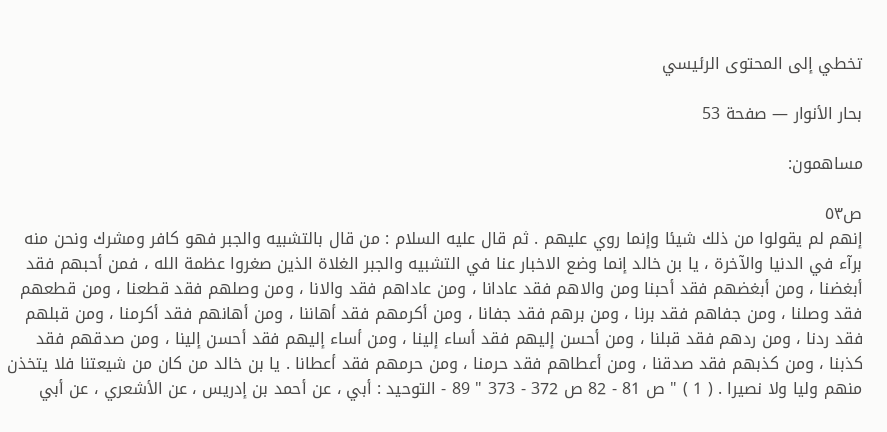تخطي إلى المحتوى الرئيسي

بحار الأنوار — صفحة 53

مساهمون:

ص٥٣
إنهم لم يقولوا من ذلك شيئا وإنما روي عليهم . ثم قال عليه السلام : من قال بالتشبيه والجبر فهو كافر ومشرك ونحن منه برآء في الدنيا والآخرة ، يا بن خالد إنما وضع الاخبار عنا في التشبيه والجبر الغلاة الذين صغروا عظمة الله ، فمن أحبهم فقد أبغضنا ، ومن أبغضهم فقد أحبنا ومن والاهم فقد عادانا ، ومن عاداهم فقد والانا ، ومن وصلهم فقد قطعنا ، ومن قطعهم فقد وصلنا ، ومن جفاهم فقد برنا ، ومن برهم فقد جفانا ، ومن أكرمهم فقد أهاننا ، ومن أهانهم فقد أكرمنا ، ومن قبلهم فقد ردنا ، ومن ردهم فقد قبلنا ، ومن أحسن إليهم فقد أساء إلينا ، ومن أساء إليهم فقد أحسن إلينا ، ومن صدقهم فقد كذبنا ، ومن كذبهم فقد صدقنا ، ومن أعطاهم فقد حرمنا ، ومن حرمهم فقد أعطانا . يا بن خالد من كان من شيعتنا فلا يتخذن منهم وليا ولا نصيرا . ( 1 ) " ص 81 - 82 ص 372 - 373 " 89 - التوحيد : أبي ، عن أحمد بن إدريس ، عن الأشعري ، عن أبي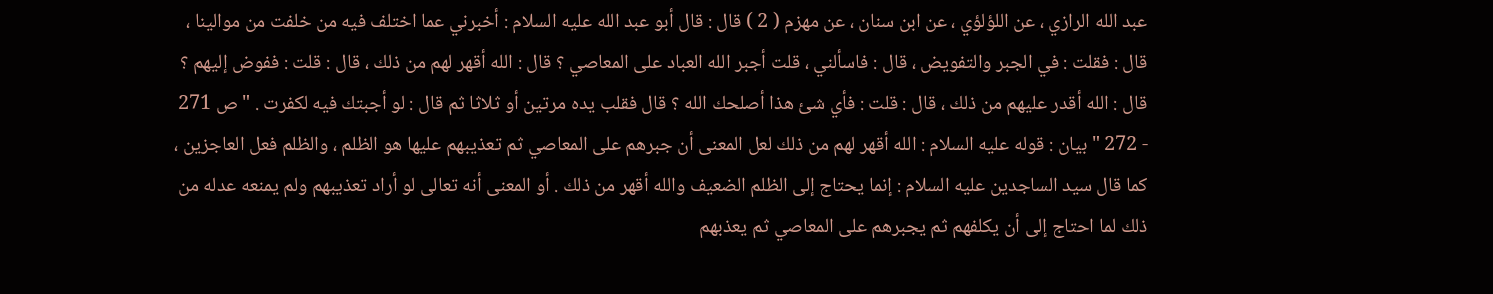عبد الله الرازي ، عن اللؤلؤي ، عن ابن سنان ، عن مهزم ( 2 ) قال : قال أبو عبد الله عليه السلام : أخبرني عما اختلف فيه من خلفت من موالينا ، قال : فقلت : في الجبر والتفويض ، قال : فاسألني ، قلت أجبر الله العباد على المعاصي ؟ قال : الله أقهر لهم من ذلك ، قال : قلت : ففوض إليهم ؟ قال : الله أقدر عليهم من ذلك ، قال : قلت : فأي شئ هذا أصلحك الله ؟ قال فقلب يده مرتين أو ثلاثا ثم قال : لو أجبتك فيه لكفرت . " ص 271 - 272 " بيان : قوله عليه السلام : الله أقهر لهم من ذلك لعل المعنى أن جبرهم على المعاصي ثم تعذيبهم عليها هو الظلم ، والظلم فعل العاجزين ، كما قال سيد الساجدين عليه السلام : إنما يحتاج إلى الظلم الضعيف والله أقهر من ذلك . أو المعنى أنه تعالى لو أراد تعذيبهم ولم يمنعه عدله من ذلك لما احتاج إلى أن يكلفهم ثم يجبرهم على المعاصي ثم يعذبهم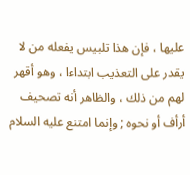عليها ، فإن هذا تلبيس يفعله من لا يقدر على التعذيب ابتداءا ، وهو أقهر لهم من ذلك ، والظاهر أنه تصحيف أرأف أو نحوه ; وإنما امتنع عليه السلام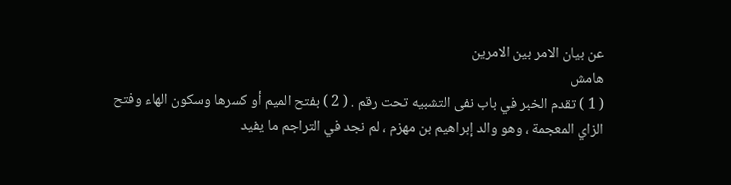عن بيان الامر بين الامرين
هامش
( 1 ) تقدم الخبر في باب نفى التشبيه تحت رقم . ( 2 ) بفتح الميم أو كسرها وسكون الهاء وفتح الزاي المعجمة ، وهو والد إبراهيم بن مهزم ، لم نجد في التراجم ما يفيد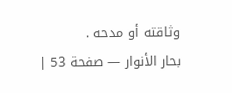وثاقته أو مدحه .
بحار الأنوار — صفحة 53 |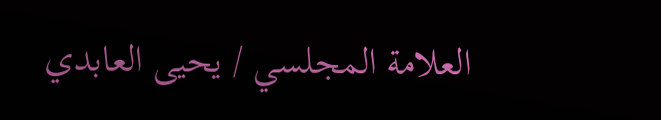العلامة المجلسي / يحيى العابدي